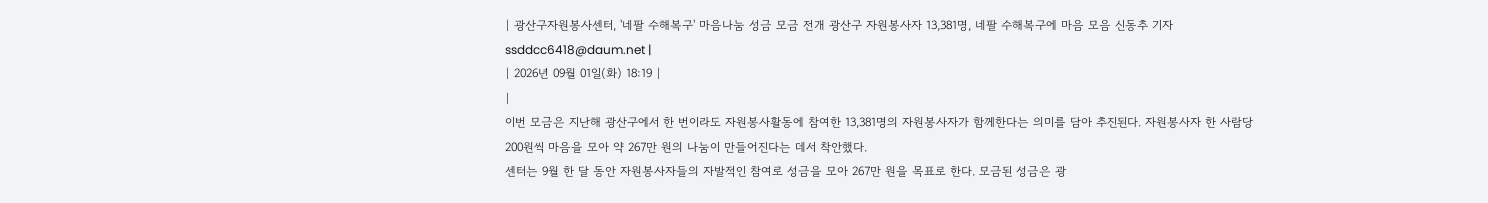| 광산구자원봉사센터, '네팔 수해복구' 마음나눔 성금 모금 전개 광산구 자원봉사자 13,381명, 네팔 수해복구에 마음 모음 신동추 기자 ssddcc6418@daum.net |
| 2026년 09월 01일(화) 18:19 |
|
이번 모금은 지난해 광산구에서 한 번이라도 자원봉사활동에 참여한 13,381명의 자원봉사자가 함께한다는 의미를 담아 추진된다. 자원봉사자 한 사람당 200원씩 마음을 모아 약 267만 원의 나눔이 만들어진다는 데서 착안했다.
센터는 9월 한 달 동안 자원봉사자들의 자발적인 참여로 성금을 모아 267만 원을 목표로 한다. 모금된 성금은 광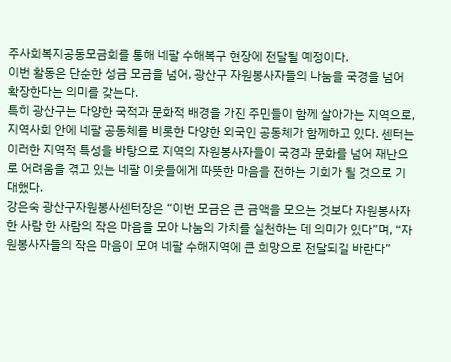주사회복지공동모금회를 통해 네팔 수해복구 현장에 전달될 예정이다.
이번 활동은 단순한 성금 모금을 넘어, 광산구 자원봉사자들의 나눔을 국경을 넘어 확장한다는 의미를 갖는다.
특히 광산구는 다양한 국적과 문화적 배경을 가진 주민들이 함께 살아가는 지역으로, 지역사회 안에 네팔 공동체를 비롯한 다양한 외국인 공동체가 함께하고 있다. 센터는 이러한 지역적 특성을 바탕으로 지역의 자원봉사자들이 국경과 문화를 넘어 재난으로 어려움을 겪고 있는 네팔 이웃들에게 따뜻한 마음을 전하는 기회가 될 것으로 기대했다.
강은숙 광산구자원봉사센터장은 “이번 모금은 큰 금액을 모으는 것보다 자원봉사자 한 사람 한 사람의 작은 마음을 모아 나눔의 가치를 실천하는 데 의미가 있다”며, “자원봉사자들의 작은 마음이 모여 네팔 수해지역에 큰 희망으로 전달되길 바란다”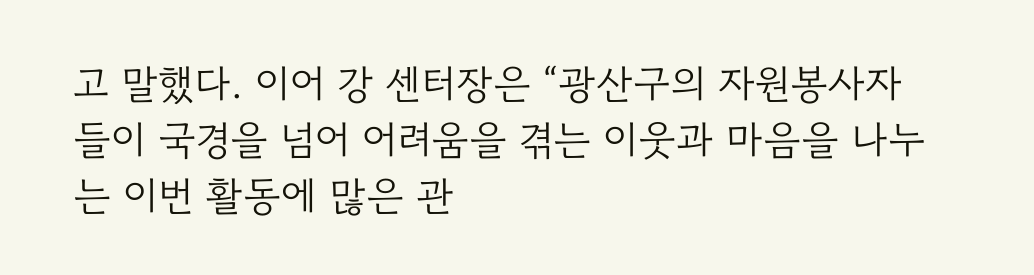고 말했다. 이어 강 센터장은 “광산구의 자원봉사자들이 국경을 넘어 어려움을 겪는 이웃과 마음을 나누는 이번 활동에 많은 관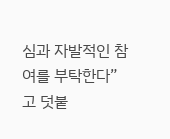심과 자발적인 참여를 부탁한다”고 덧붙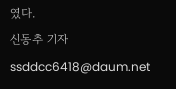였다.
신동추 기자 ssddcc6418@daum.net